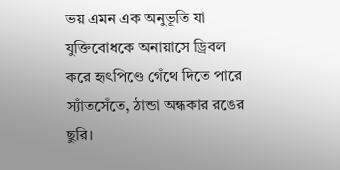ভয় এমন এক অনুভূতি যা যুক্তিবোধকে অনায়াসে ড্রিবল করে হৃৎপিণ্ডে গেঁথে দিতে পারে স্যাঁতসেঁতে, ঠান্ডা অন্ধকার রঙের ছুরি।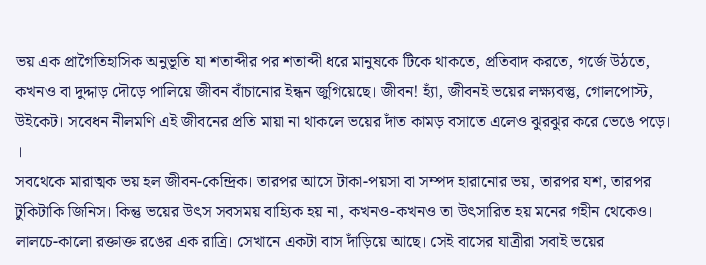ভয় এক প্রাগৈতিহাসিক অনুভূতি যা শতাব্দীর পর শতাব্দী ধরে মানুষকে টিকে থাকতে, প্রতিবাদ করতে, গর্জে উঠতে, কখনও বা দুদ্দাড় দৌড়ে পালিয়ে জীবন বাঁচানোর ইন্ধন জুগিয়েছে। জীবন! হ্যাঁ, জীবনই ভয়ের লক্ষ্যবস্তু, গোলপোস্ট, উইকেট। সবেধন নীলমণি এই জীবনের প্রতি মায়া না থাকলে ভয়ের দাঁত কামড় বসাতে এলেও ঝুরঝুর করে ভেঙে পড়ে।
।
সবথেকে মারাত্মক ভয় হল জীবন-কেন্দ্রিক। তারপর আসে টাকা-পয়সা বা সম্পদ হারানোর ভয়, তারপর যশ, তারপর টুকিটাকি জিনিস। কিন্তু ভয়ের উৎস সবসময় বাহ্যিক হয় না, কখনও-কখনও তা উৎসারিত হয় মনের গহীন থেকেও।
লালচে-কালো রক্তাক্ত রঙের এক রাত্রি। সেখানে একটা বাস দাঁড়িয়ে আছে। সেই বাসের যাত্রীরা সবাই ভয়ের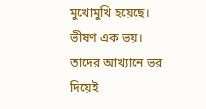মুখোমুখি হয়েছে। ভীষণ এক ভয়। তাদের আখ্যানে ভর দিয়েই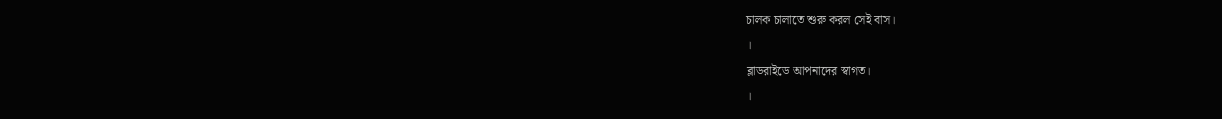চালক চালাতে শুরু করল সেই বাস।
।
ব্লাডরাইডে আপনাদের স্বাগত।
।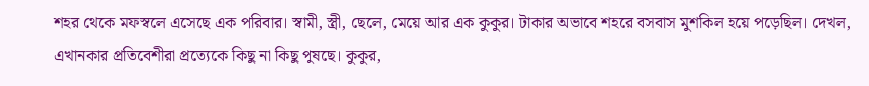শহর থেকে মফস্বলে এসেছে এক পরিবার। স্বামী, স্ত্রী, ছেলে, মেয়ে আর এক কুকুর। টাকার অভাবে শহরে বসবাস মুশকিল হয়ে পড়েছিল। দেখল, এখানকার প্রতিবেশীরা প্রত্যেকে কিছু না কিছু পুষছে। কুকুর,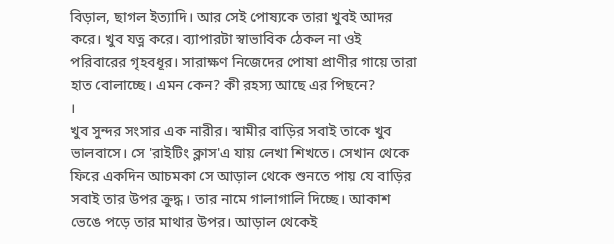বিড়াল, ছাগল ইত্যাদি। আর সেই পোষ্যকে তারা খুবই আদর করে। খুব যত্ন করে। ব্যাপারটা স্বাভাবিক ঠেকল না ওই পরিবারের গৃহবধূর। সারাক্ষণ নিজেদের পোষা প্রাণীর গায়ে তারা হাত বোলাচ্ছে। এমন কেন? কী রহস্য আছে এর পিছনে?
।
খুব সুন্দর সংসার এক নারীর। স্বামীর বাড়ির সবাই তাকে খুব ভালবাসে। সে 'রাইটিং ক্লাস'এ যায় লেখা শিখতে। সেখান থেকে ফিরে একদিন আচমকা সে আড়াল থেকে শুনতে পায় যে বাড়ির সবাই তার উপর ক্রুদ্ধ। তার নামে গালাগালি দিচ্ছে। আকাশ ভেঙে পড়ে তার মাথার উপর। আড়াল থেকেই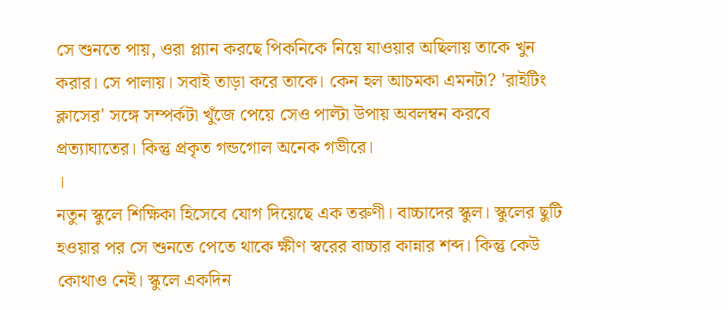সে শুনতে পায়, ওরা প্ল্যান করছে পিকনিকে নিয়ে যাওয়ার অছিলায় তাকে খুন করার। সে পালায়। সবাই তাড়া করে তাকে। কেন হল আচমকা এমনটা? 'রাইটিং ক্লাসের' সঙ্গে সম্পর্কটা খুঁজে পেয়ে সেও পাল্টা উপায় অবলম্বন করবে প্রত্যাঘাতের। কিন্তু প্রকৃত গন্ডগোল অনেক গভীরে।
।
নতুন স্কুলে শিক্ষিকা হিসেবে যোগ দিয়েছে এক তরুণী। বাচ্চাদের স্কুল। স্কুলের ছুটি হওয়ার পর সে শুনতে পেতে থাকে ক্ষীণ স্বরের বাচ্চার কান্নার শব্দ। কিন্তু কেউ কোথাও নেই। স্কুলে একদিন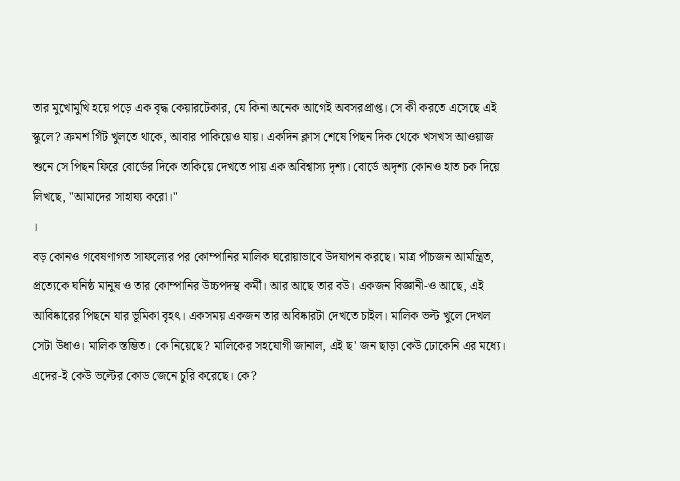তার মুখোমুখি হয়ে পড়ে এক বৃদ্ধ কেয়ারটেকার, যে কিনা অনেক আগেই অবসরপ্রাপ্ত। সে কী করতে এসেছে এই স্কুলে? ক্রমশ গিঁট খুলতে থাকে, আবার পাকিয়েও যায়। একদিন ক্লাস শেষে পিছন দিক থেকে খসখস আওয়াজ শুনে সে পিছন ফিরে বোর্ডের দিকে তাকিয়ে দেখতে পায় এক অবিশ্বাস্য দৃশ্য। বোর্ডে অদৃশ্য কোনও হাত চক দিয়ে লিখছে, "আমাদের সাহায্য করো।"
।
বড় কোনও গবেষণাগত সাফল্যের পর কোম্পানির মালিক ঘরোয়াভাবে উদযাপন করছে। মাত্র পাঁচজন আমন্ত্রিত, প্রত্যেকে ঘনিষ্ঠ মানুষ ও তার কোম্পানির উচ্চপদস্থ কর্মী। আর আছে তার বউ। একজন বিজ্ঞানী-ও আছে, এই আবিষ্কারের পিছনে যার ভূমিকা বৃহৎ। একসময় একজন তার অবিষ্কারটা দেখতে চাইল। মালিক ভল্ট খুলে দেখল সেটা উধাও। মালিক স্তম্ভিত। কে নিয়েছে? মালিকের সহযোগী জানাল, এই ছ' জন ছাড়া কেউ ঢোকেনি এর মধ্যে। এদের-ই কেউ ভল্টের কোড জেনে চুরি করেছে। কে?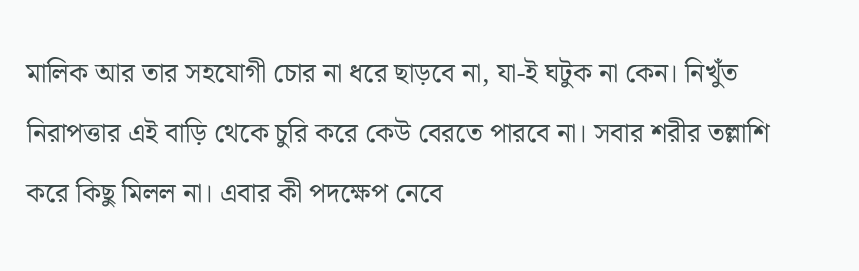মালিক আর তার সহযোগী চোর না ধরে ছাড়বে না, যা-ই ঘটুক না কেন। নিখুঁত নিরাপত্তার এই বাড়ি থেকে চুরি করে কেউ বেরতে পারবে না। সবার শরীর তল্লাশি করে কিছু মিলল না। এবার কী পদক্ষেপ নেবে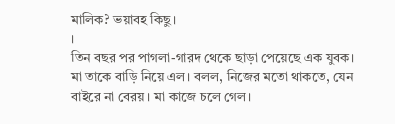মালিক? ভয়াবহ কিছু।
।
তিন বছর পর পাগলা-গারদ থেকে ছাড়া পেয়েছে এক যুবক। মা তাকে বাড়ি নিয়ে এল। বলল, নিজের মতো থাকতে, যেন বাইরে না বেরয়। মা কাজে চলে গেল।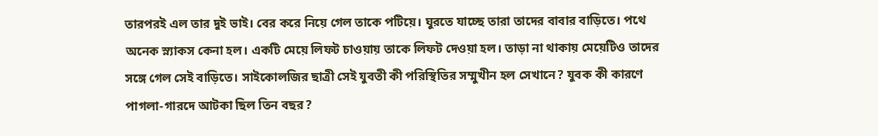তারপরই এল তার দুই ভাই। বের করে নিয়ে গেল তাকে পটিয়ে। ঘুরতে যাচ্ছে তারা তাদের বাবার বাড়িতে। পথে অনেক স্ন্যাকস কেনা হল। একটি মেয়ে লিফট চাওয়ায় তাকে লিফট দেওয়া হল। তাড়া না থাকায় মেয়েটিও তাদের সঙ্গে গেল সেই বাড়িতে। সাইকোলজির ছাত্রী সেই যুবতী কী পরিস্থিতির সম্মুখীন হল সেখানে? যুবক কী কারণে পাগলা-গারদে আটকা ছিল তিন বছর?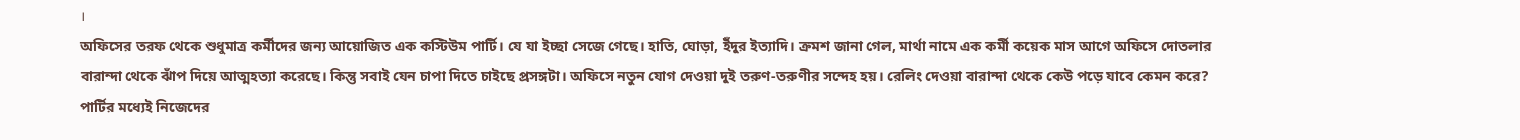।
অফিসের তরফ থেকে শুধুমাত্র কর্মীদের জন্য আয়োজিত এক কস্টিউম পার্টি। যে যা ইচ্ছা সেজে গেছে। হাতি, ঘোড়া, ইঁদুর ইত্যাদি। ক্রমশ জানা গেল, মার্থা নামে এক কর্মী কয়েক মাস আগে অফিসে দোতলার বারান্দা থেকে ঝাঁপ দিয়ে আত্মহত্যা করেছে। কিন্তু সবাই যেন চাপা দিতে চাইছে প্রসঙ্গটা। অফিসে নতুন যোগ দেওয়া দুই তরুণ-তরুণীর সন্দেহ হয়। রেলিং দেওয়া বারান্দা থেকে কেউ পড়ে যাবে কেমন করে? পার্টির মধ্যেই নিজেদের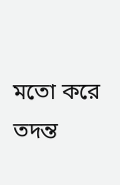মতো করে তদন্ত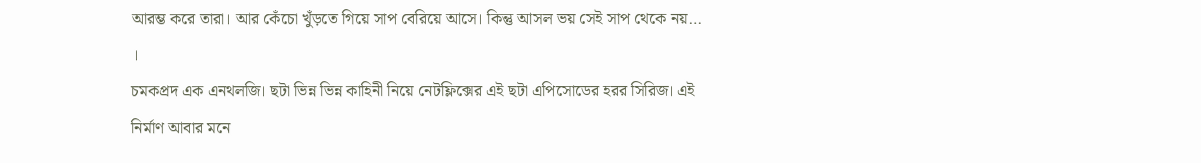আরম্ভ করে তারা। আর কেঁচো খুঁড়তে গিয়ে সাপ বেরিয়ে আসে। কিন্তু আসল ভয় সেই সাপ থেকে নয়…
।
চমকপ্রদ এক এনথলজি। ছটা ভিন্ন ভিন্ন কাহিনী নিয়ে নেটফ্লিক্সের এই ছটা এপিসোডের হরর সিরিজ। এই নির্মাণ আবার মনে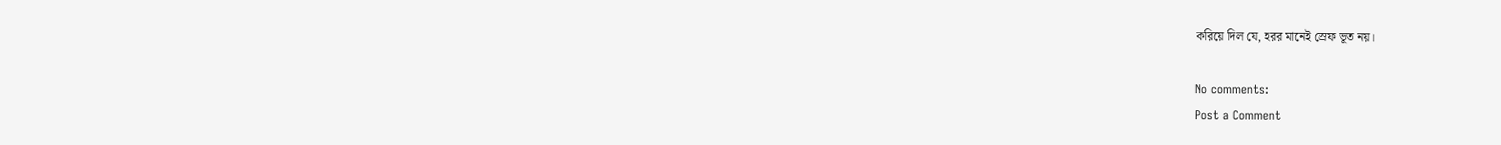করিয়ে দিল যে, হরর মানেই স্রেফ ভূত নয়।

No comments:
Post a Comment